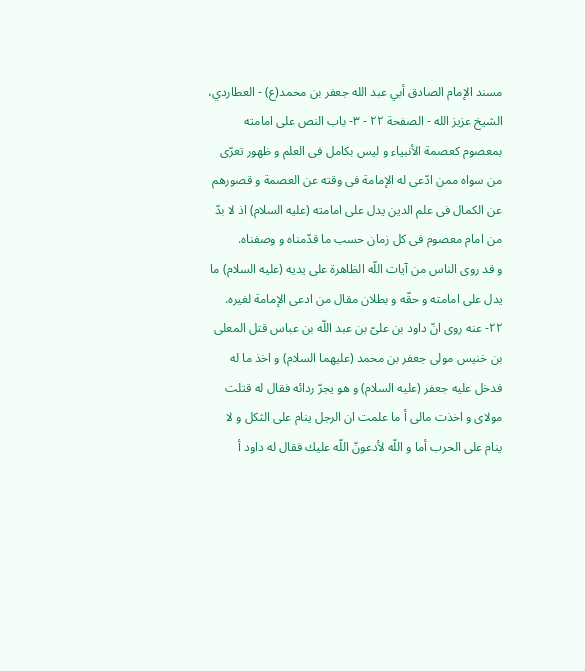مسند الإمام الصادق أبي عبد الله جعفر بن محمد(ع) - العطاردي، الشيخ عزيز الله - الصفحة ٢٢ - ٣- باب النص على امامته
بمعصوم كعصمة الأنبياء و ليس بكامل فى العلم و ظهور تعرّى من سواه ممن ادّعى له الإمامة فى وقته عن العصمة و قصورهم عن الكمال فى علم الدين يدل على امامته (عليه السلام) اذ لا بدّ من امام معصوم فى كل زمان حسب ما قدّمناه و وصفناه.
و قد روى الناس من آيات اللّه الظاهرة على يديه (عليه السلام) ما يدل على امامته و حقّه و بطلان مقال من ادعى الإمامة لغيره.
٢٢- عنه روى انّ داود بن علىّ بن عبد اللّه بن عباس قتل المعلى بن خنيس مولى جعفر بن محمد (عليهما السلام) و اخذ ما له فدخل عليه جعفر (عليه السلام) و هو يجرّ ردائه فقال له قتلت مولاى و اخذت مالى أ ما علمت ان الرجل ينام على الثكل و لا ينام على الحرب أما و اللّه لأدعونّ اللّه عليك فقال له داود أ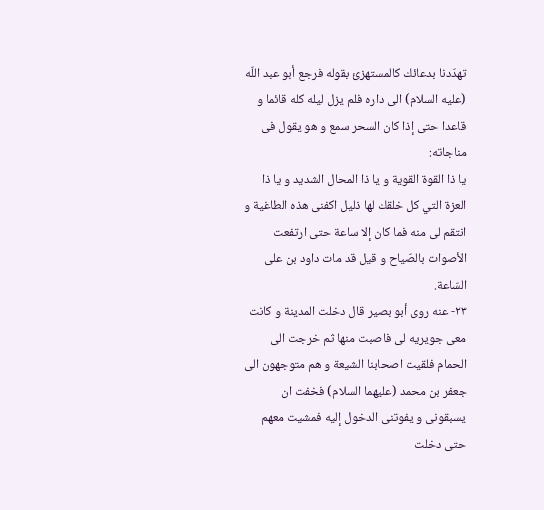تهدّدنا بدعائك كالمستهزئ بقوله فرجع أبو عبد اللّه (عليه السلام) الى داره فلم يزل ليله كله قائما و قاعدا حتى إذا كان السحر سمع و هو يقول فى مناجاته:
يا ذا القوة القوية و يا ذا المحال الشديد و يا ذا العزة التي كل خلقك لها ذليل اكفنى هذه الطاغية و انتقم لى منه فما كان إلا ساعة حتى ارتفعت الأصوات بالصّياح و قيل قد مات داود بن على السّاعة.
٢٣- عنه روى أبو بصير قال دخلت المدينة و كانت معى جويريه لى فاصبت منها ثم خرجت الى الحمام فلقيت اصحابنا الشيعة و هم متوجهون الى جعفر بن محمد (عليهما السلام) فخفت ان يسبقونى و يفوتنى الدخول إليه فمشيت معهم حتى دخلت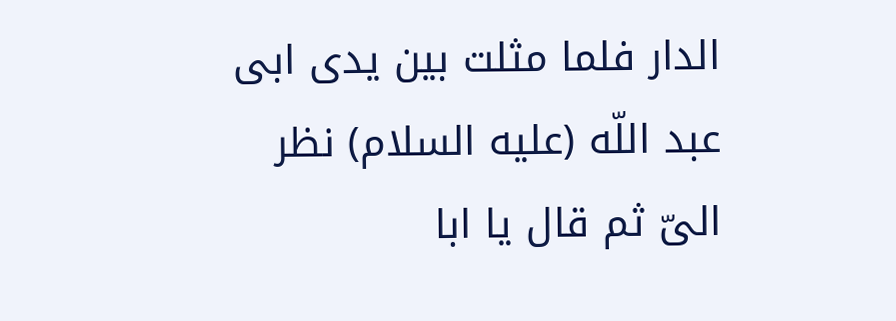الدار فلما مثلت بين يدى ابى عبد اللّه (عليه السلام) نظر الىّ ثم قال يا ابا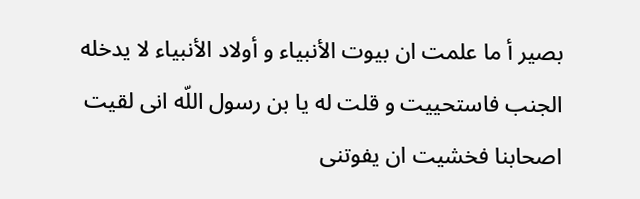بصير أ ما علمت ان بيوت الأنبياء و أولاد الأنبياء لا يدخله الجنب فاستحييت و قلت له يا بن رسول اللّه انى لقيت اصحابنا فخشيت ان يفوتنى